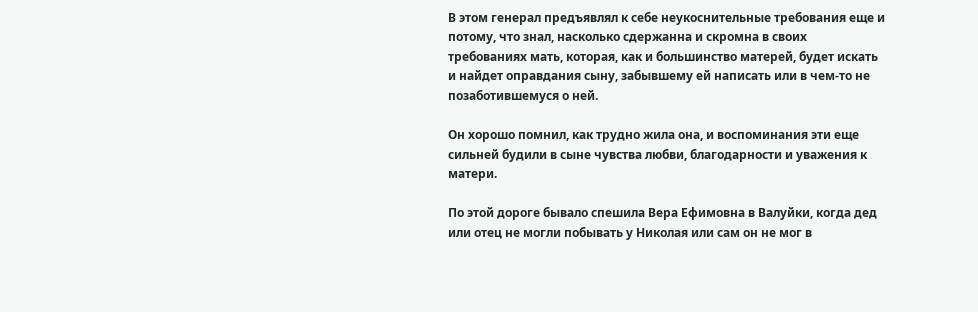В этом генерал предъявлял к себе неукоснительные требования еще и потому, что знал, насколько сдержанна и скромна в своих требованиях мать, которая, как и большинство матерей, будет искать и найдет оправдания сыну, забывшему ей написать или в чем-то не позаботившемуся о ней.

Он хорошо помнил, как трудно жила она, и воспоминания эти еще сильней будили в сыне чувства любви, благодарности и уважения к матери.

По этой дороге бывало спешила Вера Ефимовна в Валуйки, когда дед или отец не могли побывать у Николая или сам он не мог в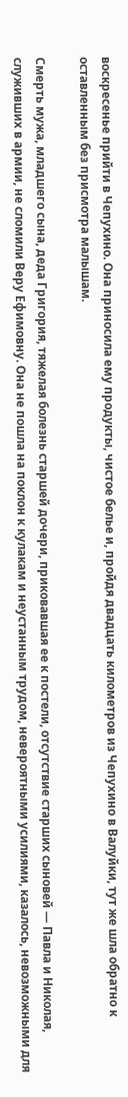воскресенье прийти в Чепухино. Она приносила ему продукты, чистое белье и, пройдя двадцать километров из Чепухино в Валуйки, тут же шла обратно к оставленным без присмотра малышам.

Смерть мужа, младшего сына, деда Григория, тяжелая болезнь старшей дочери, приковавшая ее к постели, отсутствие старших сыновей — Павла и Николая, служивших в армии, не сломили Веру Ефимовну. Она не пошла на поклон к кулакам и неустанным трудом, невероятными усилиями, казалось, невозможными для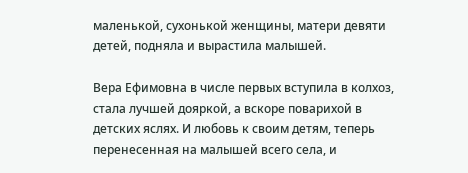маленькой, сухонькой женщины, матери девяти детей, подняла и вырастила малышей.

Вера Ефимовна в числе первых вступила в колхоз, стала лучшей дояркой, а вскоре поварихой в детских яслях. И любовь к своим детям, теперь перенесенная на малышей всего села, и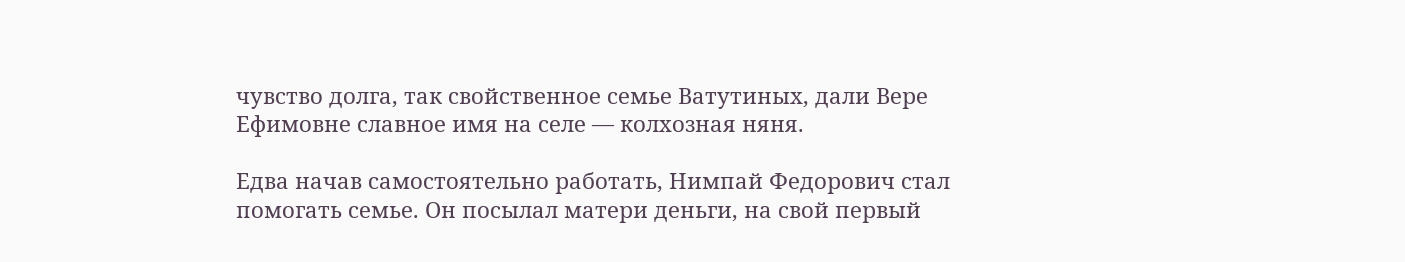чувство долга, так свойственное семье Ватутиных, дали Вере Ефимовне славное имя на селе — колхозная няня.

Едва начав самостоятельно работать, Нимпай Федорович стал помогать семье. Он посылал матери деньги, на свой первый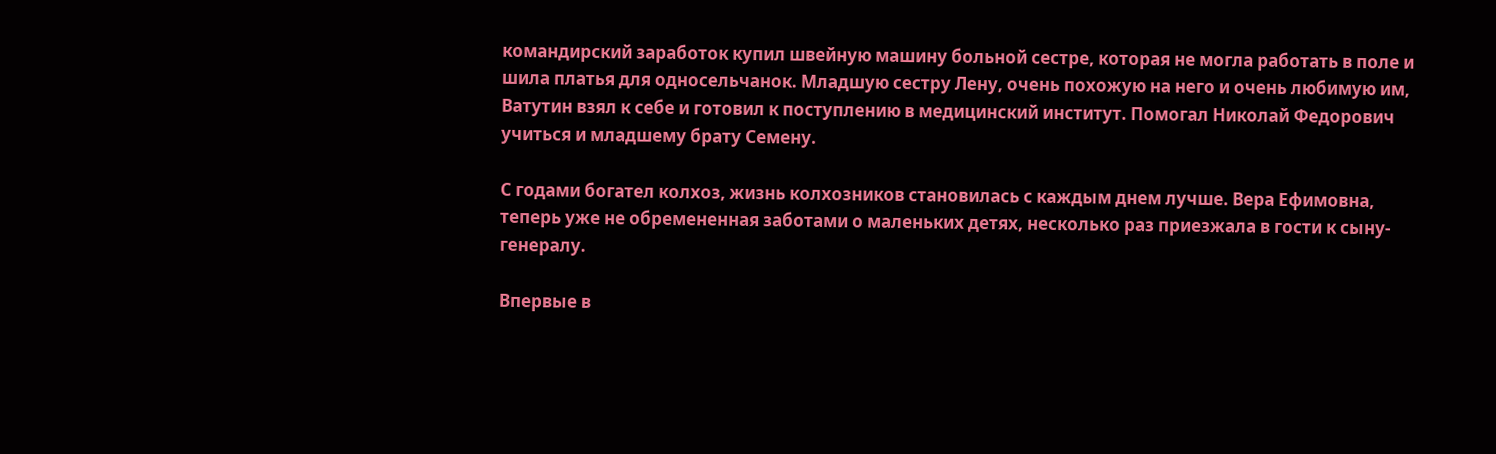командирский заработок купил швейную машину больной сестре, которая не могла работать в поле и шила платья для односельчанок. Младшую сестру Лену, очень похожую на него и очень любимую им, Ватутин взял к себе и готовил к поступлению в медицинский институт. Помогал Николай Федорович учиться и младшему брату Семену.

С годами богател колхоз, жизнь колхозников становилась с каждым днем лучше. Вера Ефимовна, теперь уже не обремененная заботами о маленьких детях, несколько раз приезжала в гости к сыну-генералу.

Впервые в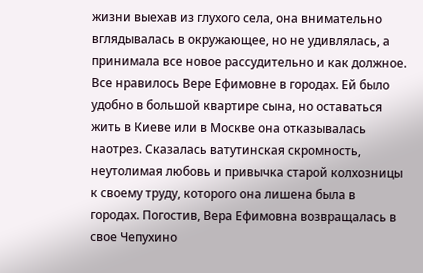жизни выехав из глухого села, она внимательно вглядывалась в окружающее, но не удивлялась, а принимала все новое рассудительно и как должное. Все нравилось Вере Ефимовне в городах. Ей было удобно в большой квартире сына, но оставаться жить в Киеве или в Москве она отказывалась наотрез. Сказалась ватутинская скромность, неутолимая любовь и привычка старой колхозницы к своему труду, которого она лишена была в городах. Погостив, Вера Ефимовна возвращалась в свое Чепухино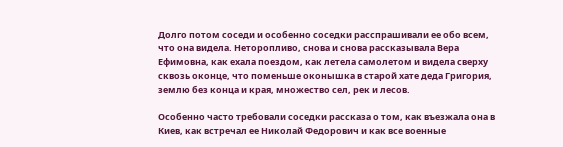Долго потом соседи и особенно соседки расспрашивали ее обо всем, что она видела. Неторопливо, снова и снова рассказывала Вера Ефимовна, как ехала поездом, как летела самолетом и видела сверху сквозь оконце, что поменьше оконышка в старой хате деда Григория, землю без конца и края, множество сел, рек и лесов.

Особенно часто требовали соседки рассказа о том, как въезжала она в Киев, как встречал ее Николай Федорович и как все военные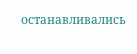останавливались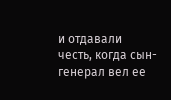и отдавали честь, когда сын-генерал вел ее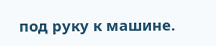под руку к машине.